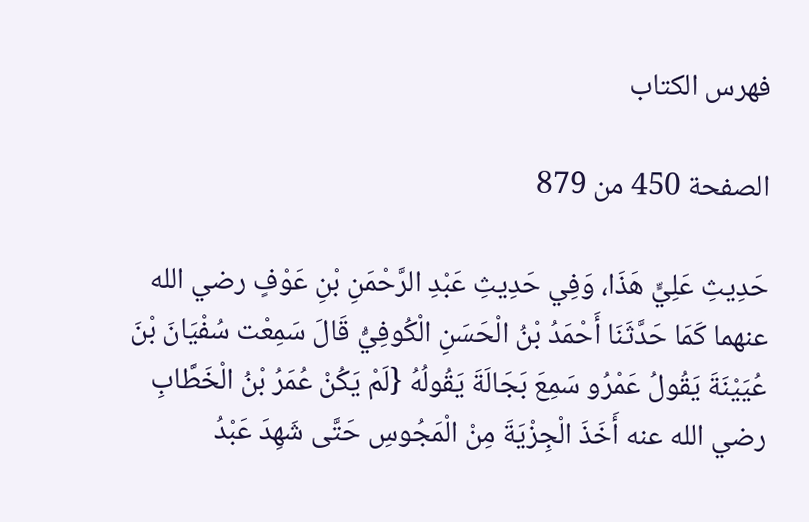فهرس الكتاب

الصفحة 450 من 879

حَدِيثِ عَلِيٍّ هَذَا، وَفِي حَدِيثِ عَبْدِ الرَّحْمَنِ بْنِ عَوْفٍ رضي الله عنهما كَمَا حَدَّثَنَا أَحْمَدُ بْنُ الْحَسَنِ الْكُوفِيُّ قَالَ سَمِعْت سُفْيَانَ بْنَ عُيَيْنَةَ يَقُولُ عَمْرُو سَمِعَ بَجَالَةَ يَقُولُهُ {لَمْ يَكُنْ عُمَرُ بْنُ الْخَطَّابِ رضي الله عنه أَخَذَ الْجِزْيَةَ مِنْ الْمَجُوسِ حَتَّى شَهِدَ عَبْدُ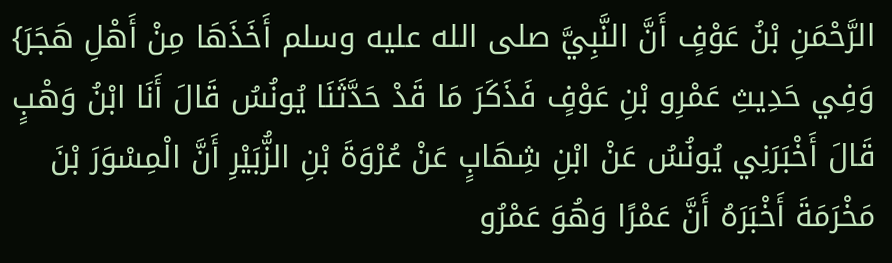الرَّحْمَنِ بْنُ عَوْفٍ أَنَّ النَّبِيَّ صلى الله عليه وسلم أَخَذَهَا مِنْ أَهْلِ هَجَرَ} وَفِي حَدِيثِ عَمْرِو بْنِ عَوْفٍ فَذَكَرَ مَا قَدْ حَدَّثَنَا يُونُسُ قَالَ أَنَا ابْنُ وَهْبٍ قَالَ أَخْبَرَنِي يُونُسُ عَنْ ابْنِ شِهَابٍ عَنْ عُرْوَةَ بْنِ الزُّبَيْرِ أَنَّ الْمِسْوَرَ بْنَ مَخْرَمَةَ أَخْبَرَهُ أَنَّ عَمْرًا وَهُوَ عَمْرُو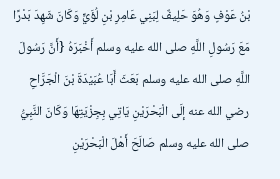بْنُ عَوْفٍ وَهُوَ حَلِيفٌ لِبَنِي عَامِرِ بْنِ لُؤَيٍّ وَكَانَ شَهِدَ بَدْرًا مَعَ رَسُولِ اللَّهِ صلى الله عليه وسلم أَخْبَرَهُ {أَنَّ رَسُولَ اللَّهِ صلى الله عليه وسلم بَعَثَ أَبَا عُبَيْدَةَ بْنَ الْجَرَّاحِ رضي الله عنه إلَى الْبَحْرَيْنِ يَاتِي بِجِزْيَتِهَا وَكَانَ النَّبِيُّ صلى الله عليه وسلم صَالَحَ أَهْلَ الْبَحْرَيْنِ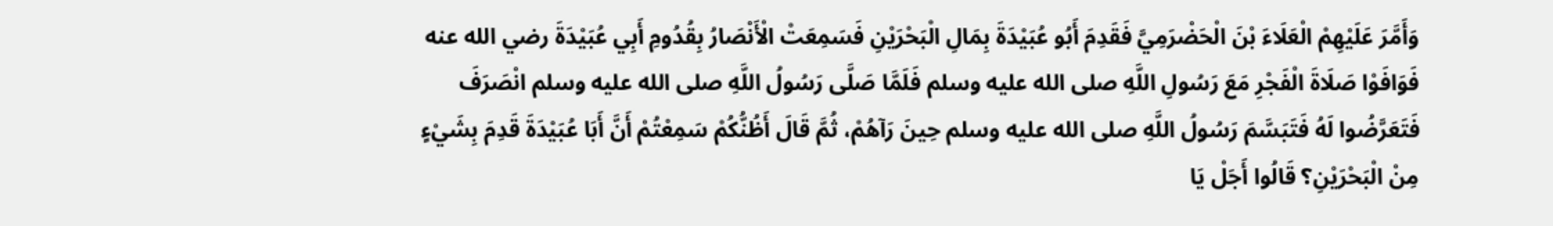وَأَمَّرَ عَلَيْهِمْ الْعَلَاءَ بْنَ الْحَضْرَمِيَّ فَقَدِمَ أَبُو عُبَيْدَةَ بِمَالِ الْبَحْرَيْنِ فَسَمِعَتْ الْأَنْصَارُ بِقُدُومِ أَبِي عُبَيْدَةَ رضي الله عنه فَوَافَوْا صَلَاةَ الْفَجْرِ مَعَ رَسُولِ اللَّهِ صلى الله عليه وسلم فَلَمَّا صَلَّى رَسُولُ اللَّهِ صلى الله عليه وسلم انْصَرَفَ فَتَعَرَّضُوا لَهُ فَتَبَسَّمَ رَسُولُ اللَّهِ صلى الله عليه وسلم حِينَ رَآهُمْ، ثُمَّ قَالَ أَظُنُّكُمْ سَمِعْتُمْ أَنَّ أَبَا عُبَيْدَةَ قَدِمَ بِشَيْءٍ مِنْ الْبَحْرَيْنِ؟ قَالُوا أَجَلْ يَا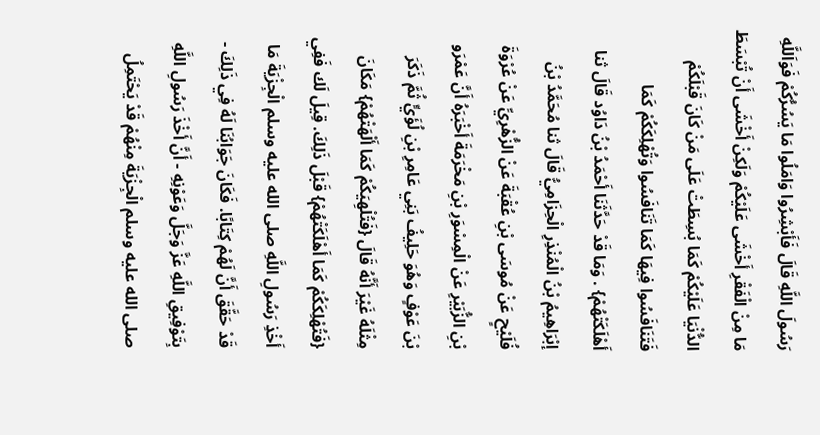رَسُولَ اللَّهِ قَالَ فَأَبْشِرُوا وَامَلُوا مَا يَسُرُّكُمْ فَوَاَللَّهِ مَا مِنْ الْفَقْرِ أَخْشَى عَلَيْكُمْ وَلَكِنْ أَخْشَى أَنْ تُبْسَطَ الدُّنْيَا عَلَيْكُمْ كَمَا بُسِطَتْ عَلَى مَنْ كَانَ قَبْلَكُمْ فَتَنَافَسُوا فِيهَا كَمَا تَنَافَسُوا وَتُهْلِكَكُمْ كَمَا أَهْلَكَتْهُمْ} . وَمَا قَدْ حَدَّثَنَا أَحْمَدُ بْنُ دَاوُد قَالَ ثنا إبْرَاهِيمُ بْنُ الْمُنْذِرِ الْحِزَامِيُّ قَالَ ثنا مُحَمَّدُ بْنُ فُلَيْحٍ عَنْ مُوسَى بْنِ عُقْبَةَ عَنْ الزُّهْرِيِّ عَنْ عُرْوَةَ بْنِ الزُّبَيْرِ عَنْ الْمِسْوَرِ بْنِ مَخْرَمَةَ أَخْبَرَهُ أَنَّ عَمْرَو بْنَ عَوْفٍ وَهُوَ حَلِيفُ بَنِي عَامِرِ بْنِ لُؤَيٍّ ثُمَّ ذَكَرَ مِثْلَهُ غَيْرَ أَنَّهُ قَالَ {فَتُلْهِيَكُمْ كَمَا أَلْهَتْهُمْ} مَكَانَ {فَتُهْلِكَكُمْ كَمَا أَهْلَكَتْهُمْ} قَبْلَ ذَلِكَ. قِيلَ لَك فَفِي أَخْذِ رَسُولِ اللَّهِ صلى الله عليه وسلم الْجِزْيَةَ مَا قَدْ حَقَّقَ أَنَّ لَهُمْ كِتَابًا. فَكَانَ جَوَابُنَا لَهُ فِي ذَلِكَ - بِتَوْفِيقِ اللَّهِ عَزَّ وَجَلَّ وَعَوْنِهِ - أَنَّ أَخْذَ رَسُولِ اللَّهِ صلى الله عليه وسلم الْجِزْيَةَ مِنْهُمْ قَدْ يَحْتَمِلُ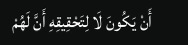أَنْ يَكُونَ لَا لِتَحْقِيقِهِ أَنَّ لَهُمْ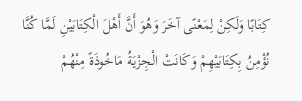كِتَابًا وَلَكِنْ لِمَعْنًى آخَرَ وَهُوَ أَنَّ أَهْلَ الْكِتَابَيْنِ لَمَّا كُنَّا نُؤْمِنُ بِكِتَابَيْهِمْ وَكَانَتْ الْجِزْيَةُ مَاخُوذَةً مِنْهُمْ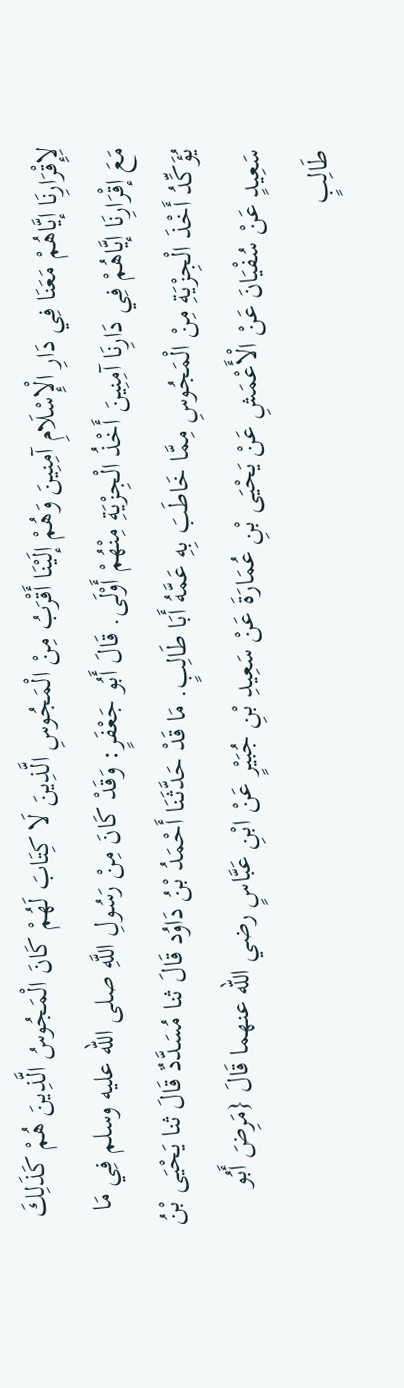لِإِقْرَارِنَا إيَّاهُمْ مَعَنَا فِي دَارِ الْإِسْلَامِ آمِنِينَ وَهُمْ إلَيْنَا أَقْرَبُ مِنْ الْمَجُوسِ الَّذِينَ لَا كِتَابَ لَهُمْ كَانَ الْمَجُوسُ الَّذِينَ هُمْ كَذَلِكَ مَعَ إقْرَارِنَا إيَّاهُمْ فِي دَارِنَا آمِنِينَ أَخْذُ الْجِزْيَةِ مِنْهُمْ أَوْلَى. قَالَ أَبُو جَعْفَرٍ: وَقَدْ كَانَ مِنْ رَسُولِ اللَّهِ صلى الله عليه وسلم فِي مَا يُؤَكِّدُ أَخْذَ الْجِزْيَةِ مِنْ الْمَجُوسِ مِمَّا خَاطَبَ بِهِ عَمَّهُ أَبَا طَالِبٍ. مَا قَدْ حَدَّثَنَا أَحْمَدُ بْنُ دَاوُد قَالَ ثنا مُسَدَّدٌ قَالَ ثنا يَحْيَى بْنُ سَعِيدٍ عَنْ سُفْيَانَ عَنْ الْأَعْمَشِ عَنْ يَحْيَى بْنِ عُمَارَةَ عَنْ سَعِيدِ بْنِ جُبَيْرٍ عَنْ ابْنِ عَبَّاسٍ رضي الله عنهما قَالَ {مَرِضَ أَبُو طَالِبٍ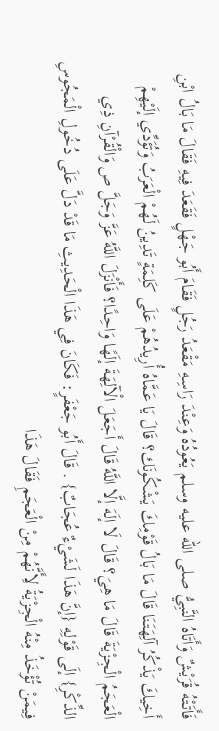فَأَتَتْهُ قُرَيْشٌ وَأَتَاهُ النَّبِيُّ صلى الله عليه وسلم يَعُودُهُ وَعِنْدَ رَاسِهِ مَقْعَدُ رَجُلٍ فَقَامَ أَبُو جَهْلٍ فَقَعَدَ فِيهِ فَقَالَ مَا بَالُ ابْنِ أَخِيكَ يَذْكُرُ آلِهَتَنَا قَالَ مَا بَالُ قَوْمِكَ يَشْكُونَك؟ قَالَ يَا عَمَّاهُ أُرِيدُهُمْ عَلَى كَلِمَةٍ تَدِينُ لَهُمْ الْعَرَبُ وَتُؤَدِّي إلَيْهِمْ الْعَجَمُ الْجِزْيَةَ قَالَ مَا هِيَ؟ قَالَ لَا إلَهَ إلَّا اللَّهُ قَالَ أَجَعَلَ الْآلِهَةَ إلَهًا وَاحِدًا؟ فَأَنْزَلَ اللَّهُ عَزَّ وَجَلَّ ص وَالْقُرْآنِ ذِي الذِّكْرِ} إلَى قَوْلِهِ {إنَّ هَذَا لَشَيْءٌ عُجَابٌ} . قَالَ أَبُو جَعْفَرٍ: فَكَانَ فِي هَذَا الْحَدِيثِ مَا قَدْ دَلَّ عَلَى دُخُولِ الْمَجُوسِ فِيمَنْ تُؤْخَذُ مِنْهُ الْجِزْيَةُ لِأَنَّهُمْ مِنْ الْعَجَمِ فَقَالَ هَذَا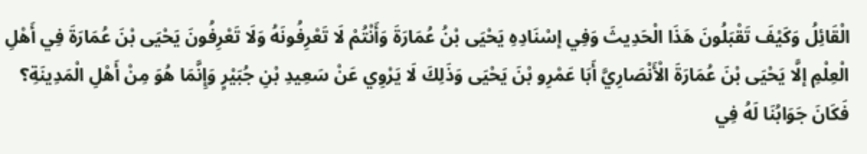الْقَائِلُ وَكَيْفَ تَقْبَلُونَ هَذَا الْحَدِيثَ وَفِي إسْنَادِهِ يَحْيَى بْنُ عُمَارَةَ وَأَنْتُمْ لَا تَعْرِفُونَهُ وَلَا تَعْرِفُونَ يَحْيَى بْنَ عُمَارَةَ فِي أَهْلِ الْعِلْمِ إلَّا يَحْيَى بْنَ عُمَارَةَ الْأَنْصَارِيَّ أَبَا عَمْرِو بْنَ يَحْيَى وَذَلِكَ لَا يَرْوِي عَنْ سَعِيدِ بْنِ جُبَيْرٍ وَإِنَّمَا هُوَ مِنْ أَهْلِ الْمَدِينَةِ؟ فَكَانَ جَوَابُنَا لَهُ فِي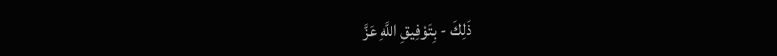ذَلِكَ - بِتَوْفِيقِ اللَّهِ عَزَّ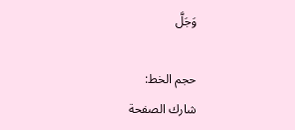وَجَلَّ

حجم الخط:
شارك الصفحة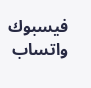فيسبوك واتساب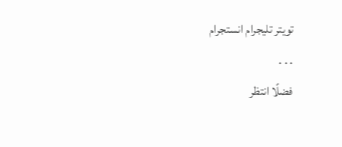تويتر تليجرام انستجرام
. . .
فضلًا انتظر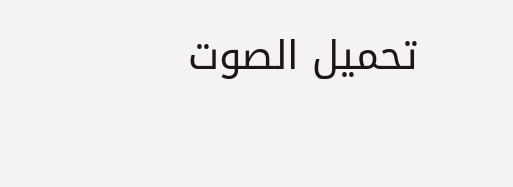تحميل الصوت